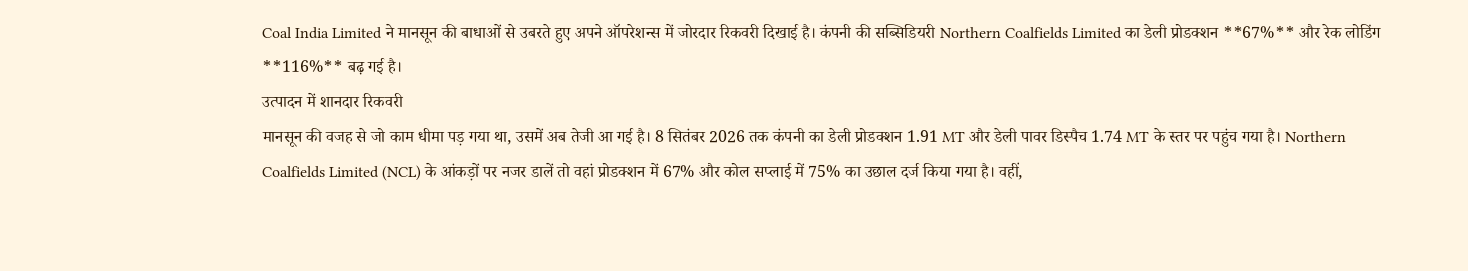Coal India Limited ने मानसून की बाधाओं से उबरते हुए अपने ऑपरेशन्स में जोरदार रिकवरी दिखाई है। कंपनी की सब्सिडियरी Northern Coalfields Limited का डेली प्रोडक्शन **67%** और रेक लोडिंग **116%** बढ़ गई है।
उत्पादन में शानदार रिकवरी
मानसून की वजह से जो काम धीमा पड़ गया था, उसमें अब तेजी आ गई है। 8 सितंबर 2026 तक कंपनी का डेली प्रोडक्शन 1.91 MT और डेली पावर डिस्पैच 1.74 MT के स्तर पर पहुंच गया है। Northern Coalfields Limited (NCL) के आंकड़ों पर नजर डालें तो वहां प्रोडक्शन में 67% और कोल सप्लाई में 75% का उछाल दर्ज किया गया है। वहीं,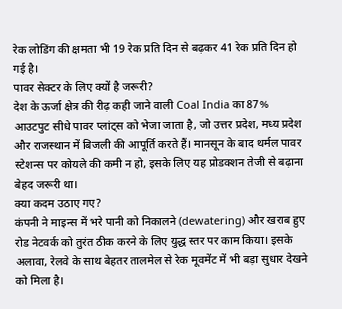रेक लोडिंग की क्षमता भी 19 रेक प्रति दिन से बढ़कर 41 रेक प्रति दिन हो गई है।
पावर सेक्टर के लिए क्यों है जरूरी?
देश के ऊर्जा क्षेत्र की रीढ़ कही जाने वाली Coal India का 87% आउटपुट सीधे पावर प्लांट्स को भेजा जाता है, जो उत्तर प्रदेश, मध्य प्रदेश और राजस्थान में बिजली की आपूर्ति करते हैं। मानसून के बाद थर्मल पावर स्टेशन्स पर कोयले की कमी न हो, इसके लिए यह प्रोडक्शन तेजी से बढ़ाना बेहद जरूरी था।
क्या कदम उठाए गए?
कंपनी ने माइन्स में भरे पानी को निकालने (dewatering) और खराब हुए रोड नेटवर्क को तुरंत ठीक करने के लिए युद्ध स्तर पर काम किया। इसके अलावा, रेलवे के साथ बेहतर तालमेल से रेक मूवमेंट में भी बड़ा सुधार देखने को मिला है।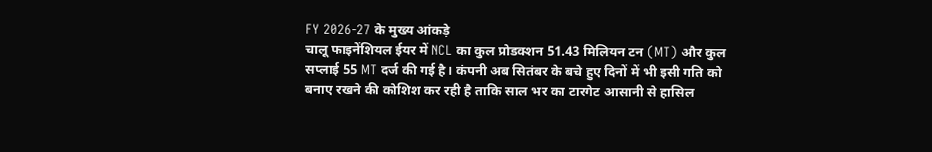FY 2026-27 के मुख्य आंकड़े
चालू फाइनेंशियल ईयर में NCL का कुल प्रोडक्शन 51.43 मिलियन टन (MT) और कुल सप्लाई 55 MT दर्ज की गई है। कंपनी अब सितंबर के बचे हुए दिनों में भी इसी गति को बनाए रखने की कोशिश कर रही है ताकि साल भर का टारगेट आसानी से हासिल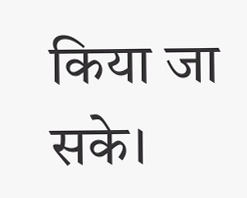किया जा सके।